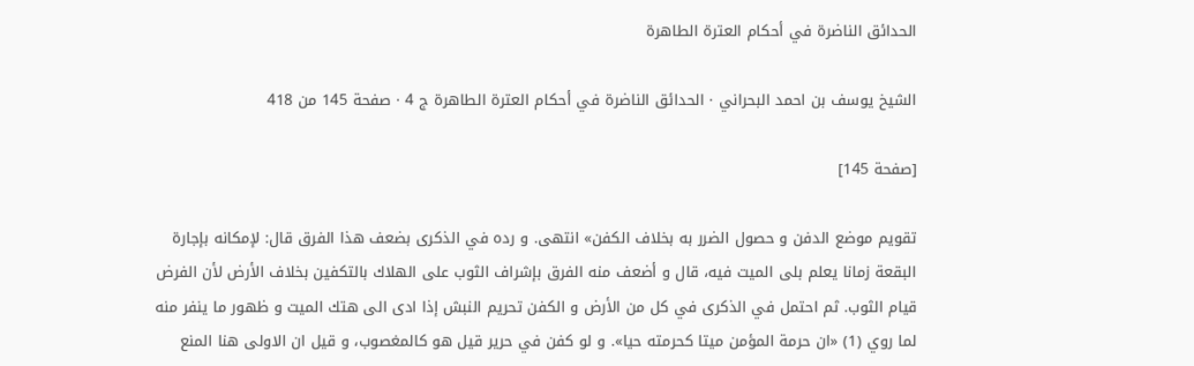الحدائق الناضرة في أحكام العترة الطاهرة

الشيخ يوسف بن احمد البحراني · الحدائق الناضرة في أحكام العترة الطاهرة ج 4 · صفحة 145 من 418

[صفحة 145]

تقويم موضع الدفن و حصول الضرر به بخلاف الكفن» انتهى. و رده في الذكرى بضعف هذا الفرق قال: لإمكانه بإجارة البقعة زمانا يعلم بلى الميت فيه، قال و أضعف منه الفرق بإشراف الثوب على الهلاك بالتكفين بخلاف الأرض لأن الفرض قيام الثوب. ثم احتمل في الذكرى في كل من الأرض و الكفن تحريم النبش إذا ادى الى هتك الميت و ظهور ما ينفر منه لما روي (1) «ان حرمة المؤمن ميتا كحرمته حيا». و لو كفن في حرير قيل هو كالمغصوب، و قيل ان الاولى هنا المنع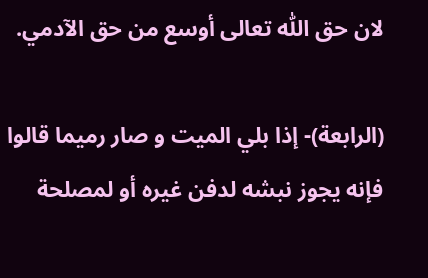لان حق اللّٰه تعالى أوسع من حق الآدمي.

(الرابعة)- إذا بلي الميت و صار رميما قالوا فإنه يجوز نبشه لدفن غيره أو لمصلحة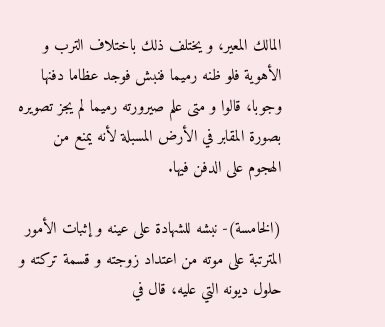المالك المعير، و يختلف ذلك باختلاف الترب و الأهوية فلو ظنه رميما فنبش فوجد عظاما دفنها وجوبا، قالوا و متى علم صيرورته رميما لم يجز تصويره بصورة المقابر في الأرض المسبلة لأنه يمنع من الهجوم على الدفن فيها.

(الخامسة)- نبشه للشهادة على عينه و إثبات الأمور المترتبة على موته من اعتداد زوجته و قسمة تركته و حلول ديونه التي عليه، قال في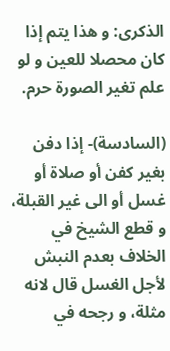الذكرى: و هذا يتم إذا كان محصلا للعين و لو علم تغير الصورة حرم.

(السادسة)- إذا دفن بغير كفن أو صلاة أو غسل أو الى غير القبلة، و قطع الشيخ في الخلاف بعدم النبش لأجل الغسل قال لانه مثلة، و رجحه في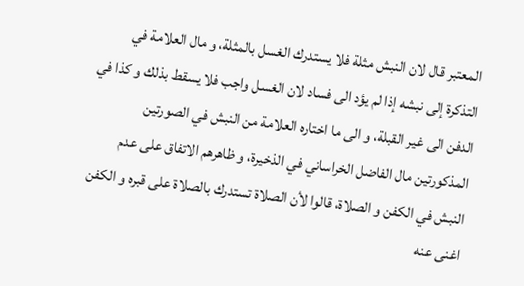المعتبر قال لان النبش مثلة فلا يستدرك الغسل بالمثلة، و مال العلامة في التذكرة إلى نبشه إذا لم يؤد الى فساد لان الغسل واجب فلا يسقط بذلك و كذا في الدفن الى غير القبلة، و الى ما اختاره العلامة من النبش في الصورتين المذكورتين مال الفاضل الخراساني في الذخيرة، و ظاهرهم الاتفاق على عدم النبش في الكفن و الصلاة، قالوا لأن الصلاة تستدرك بالصلاة على قبره و الكفن اغنى عنه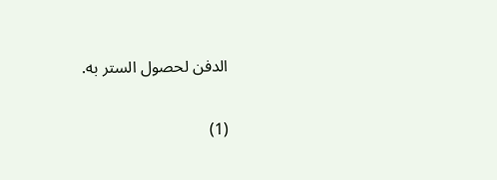الدفن لحصول الستر به.

(1)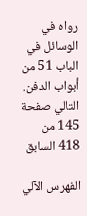رواه في الوسائل في الباب 51 من أبواب الدفن.
التالي صفحة 145 من 418 السابق

الفهرس الآلي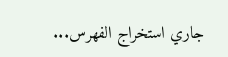جاري استخراج الفهرس...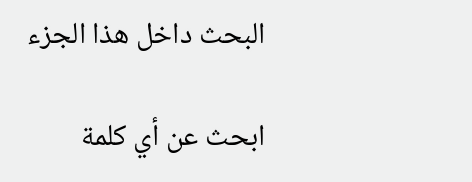البحث داخل هذا الجزء

ابحث عن أي كلمة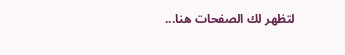لتظهر لك الصفحات هنا...